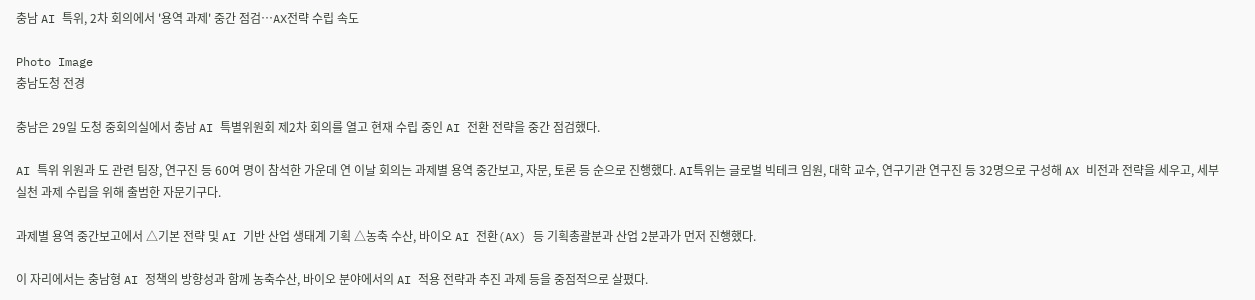충남 AI 특위, 2차 회의에서 '용역 과제' 중간 점검…AX전략 수립 속도

Photo Image
충남도청 전경

충남은 29일 도청 중회의실에서 충남 AI 특별위원회 제2차 회의를 열고 현재 수립 중인 AI 전환 전략을 중간 점검했다.

AI 특위 위원과 도 관련 팀장, 연구진 등 60여 명이 참석한 가운데 연 이날 회의는 과제별 용역 중간보고, 자문, 토론 등 순으로 진행했다. AI특위는 글로벌 빅테크 임원, 대학 교수, 연구기관 연구진 등 32명으로 구성해 AX 비전과 전략을 세우고, 세부 실천 과제 수립을 위해 출범한 자문기구다.

과제별 용역 중간보고에서 △기본 전략 및 AI 기반 산업 생태계 기획 △농축 수산, 바이오 AI 전환(AX) 등 기획총괄분과 산업 2분과가 먼저 진행했다.

이 자리에서는 충남형 AI 정책의 방향성과 함께 농축수산, 바이오 분야에서의 AI 적용 전략과 추진 과제 등을 중점적으로 살폈다.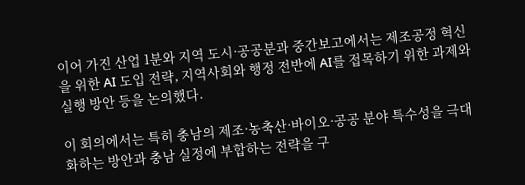이어 가진 산업 1분와 지역 도시·공공분과 중간보고에서는 제조공정 혁신을 위한 AI 도입 전략, 지역사회와 행정 전반에 AI를 접목하기 위한 과제와 실행 방안 등을 논의했다.

이 회의에서는 특히 충남의 제조·농축산·바이오·공공 분야 특수성을 극대화하는 방안과 충남 실정에 부합하는 전략을 구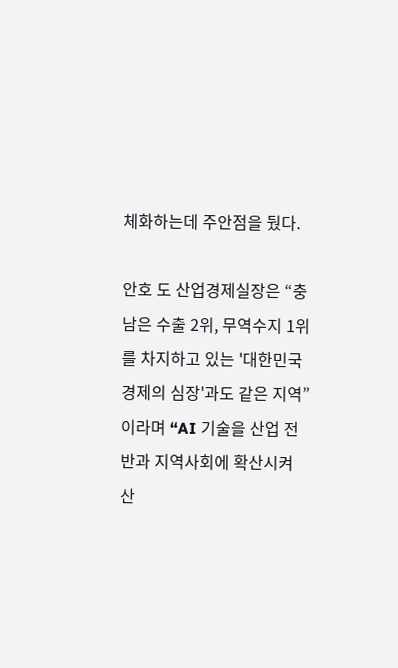체화하는데 주안점을 뒀다.

안호 도 산업경제실장은 “충남은 수출 2위, 무역수지 1위를 차지하고 있는 '대한민국 경제의 심장'과도 같은 지역”이라며 “AI 기술을 산업 전반과 지역사회에 확산시켜 산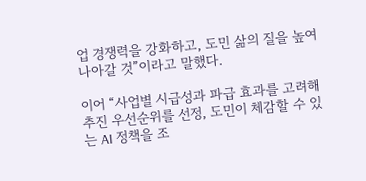업 경쟁력을 강화하고, 도민 삶의 질을 높여 나아갈 것”이라고 말했다.

이어 “사업별 시급성과 파급 효과를 고려해 추진 우선순위를 선정, 도민이 체감할 수 있는 AI 정책을 조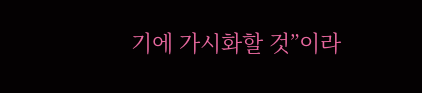기에 가시화할 것”이라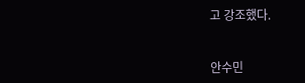고 강조했다.


안수민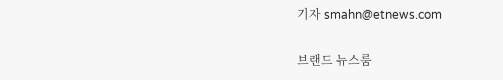기자 smahn@etnews.com

브랜드 뉴스룸